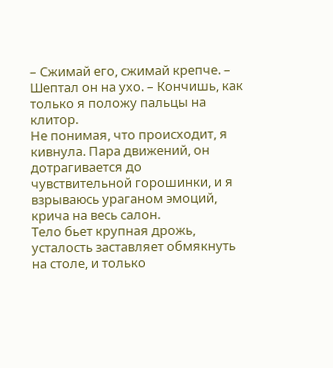– Сжимай его, сжимай крепче. – Шептал он на ухо. – Кончишь, как только я положу пальцы на клитор.
Не понимая, что происходит, я кивнула. Пара движений, он дотрагивается до чувствительной горошинки, и я взрываюсь ураганом эмоций, крича на весь салон.
Тело бьет крупная дрожь, усталость заставляет обмякнуть на столе, и только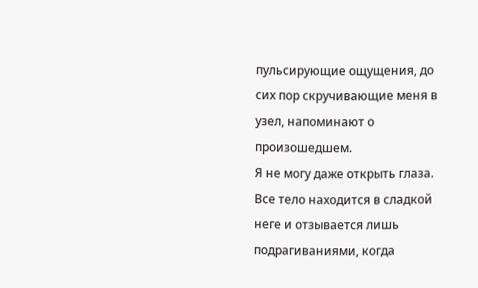пульсирующие ощущения, до сих пор скручивающие меня в узел, напоминают о произошедшем.
Я не могу даже открыть глаза. Все тело находится в сладкой неге и отзывается лишь подрагиваниями, когда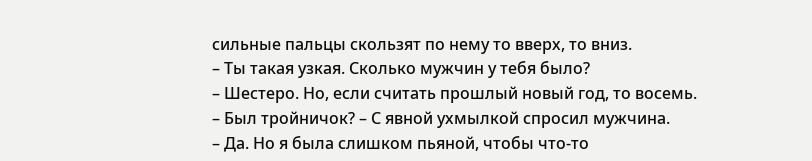сильные пальцы скользят по нему то вверх, то вниз.
– Ты такая узкая. Сколько мужчин у тебя было?
– Шестеро. Но, если считать прошлый новый год, то восемь.
– Был тройничок? – С явной ухмылкой спросил мужчина.
– Да. Но я была слишком пьяной, чтобы что-то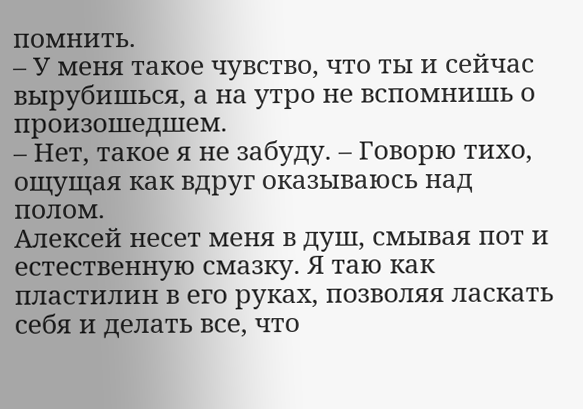помнить.
– У меня такое чувство, что ты и сейчас вырубишься, а на утро не вспомнишь о произошедшем.
– Нет, такое я не забуду. – Говорю тихо, ощущая как вдруг оказываюсь над полом.
Алексей несет меня в душ, смывая пот и естественную смазку. Я таю как пластилин в его руках, позволяя ласкать себя и делать все, что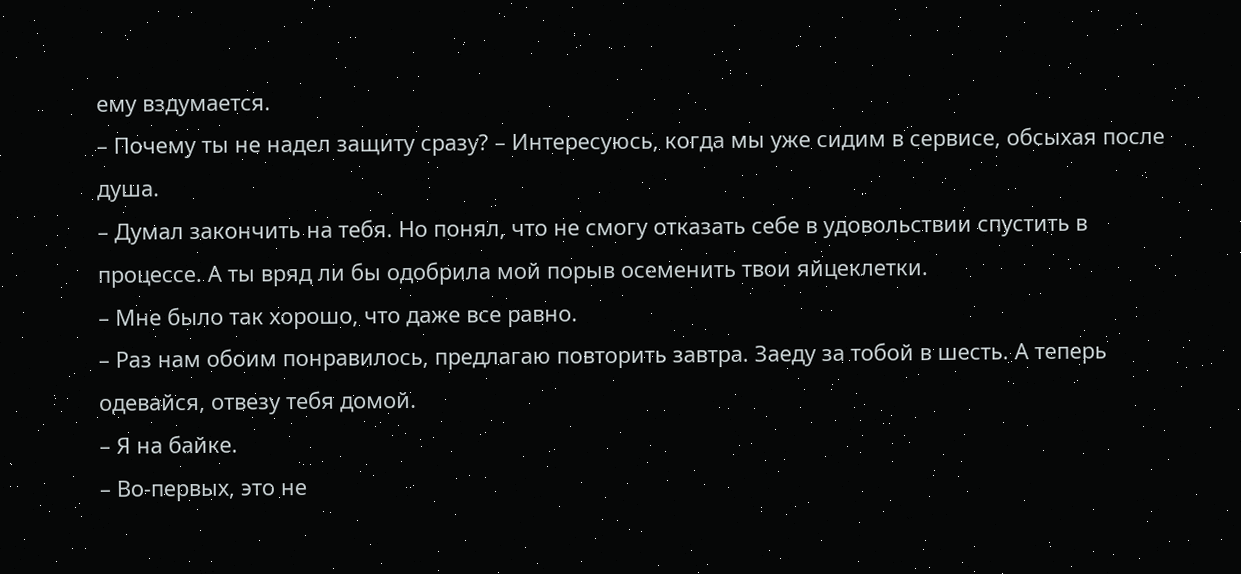ему вздумается.
– Почему ты не надел защиту сразу? – Интересуюсь, когда мы уже сидим в сервисе, обсыхая после душа.
– Думал закончить на тебя. Но понял, что не смогу отказать себе в удовольствии спустить в процессе. А ты вряд ли бы одобрила мой порыв осеменить твои яйцеклетки.
– Мне было так хорошо, что даже все равно.
– Раз нам обоим понравилось, предлагаю повторить завтра. Заеду за тобой в шесть. А теперь одевайся, отвезу тебя домой.
– Я на байке.
– Во-первых, это не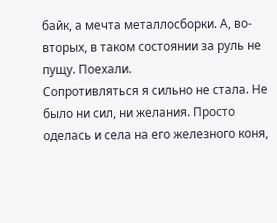байк, а мечта металлосборки. А, во-вторых, в таком состоянии за руль не пущу. Поехали.
Сопротивляться я сильно не стала. Не было ни сил, ни желания. Просто оделась и села на его железного коня,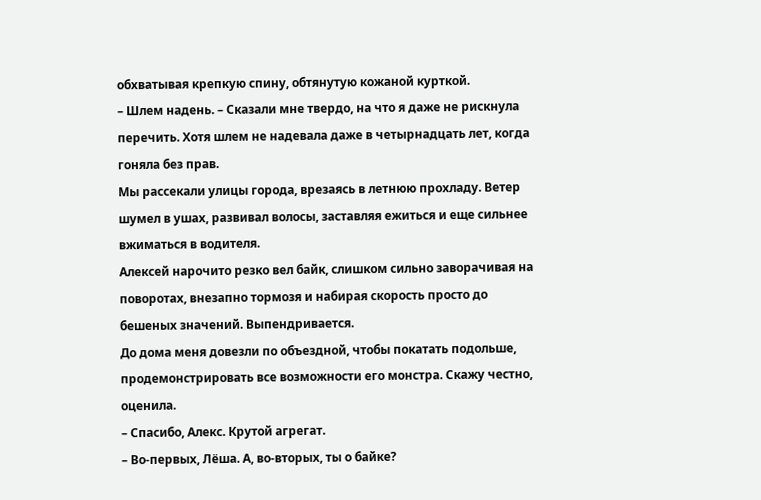обхватывая крепкую спину, обтянутую кожаной курткой.
– Шлем надень. – Сказали мне твердо, на что я даже не рискнула перечить. Хотя шлем не надевала даже в четырнадцать лет, когда гоняла без прав.
Мы рассекали улицы города, врезаясь в летнюю прохладу. Ветер шумел в ушах, развивал волосы, заставляя ежиться и еще сильнее вжиматься в водителя.
Алексей нарочито резко вел байк, слишком сильно заворачивая на поворотах, внезапно тормозя и набирая скорость просто до бешеных значений. Выпендривается.
До дома меня довезли по объездной, чтобы покатать подольше, продемонстрировать все возможности его монстра. Скажу честно, оценила.
– Спасибо, Алекс. Крутой агрегат.
– Во-первых, Лёша. А, во-вторых, ты о байке?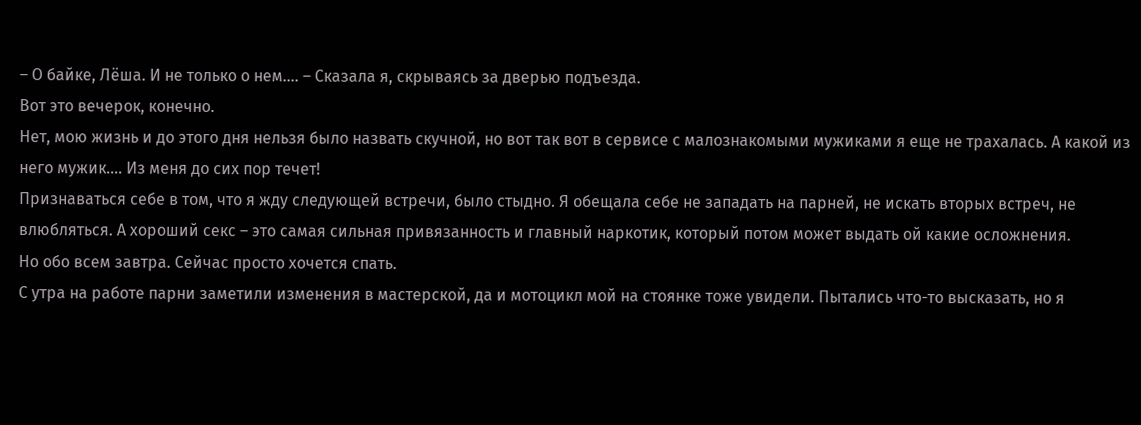– О байке, Лёша. И не только о нем…. – Сказала я, скрываясь за дверью подъезда.
Вот это вечерок, конечно.
Нет, мою жизнь и до этого дня нельзя было назвать скучной, но вот так вот в сервисе с малознакомыми мужиками я еще не трахалась. А какой из него мужик…. Из меня до сих пор течет!
Признаваться себе в том, что я жду следующей встречи, было стыдно. Я обещала себе не западать на парней, не искать вторых встреч, не влюбляться. А хороший секс – это самая сильная привязанность и главный наркотик, который потом может выдать ой какие осложнения.
Но обо всем завтра. Сейчас просто хочется спать.
С утра на работе парни заметили изменения в мастерской, да и мотоцикл мой на стоянке тоже увидели. Пытались что-то высказать, но я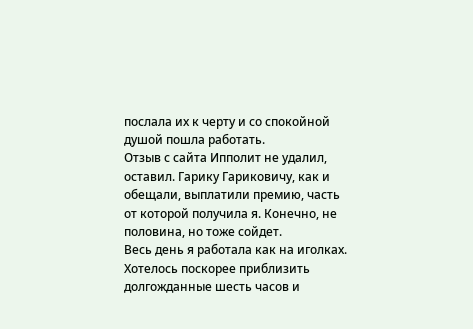послала их к черту и со спокойной душой пошла работать.
Отзыв с сайта Ипполит не удалил, оставил. Гарику Гариковичу, как и обещали, выплатили премию, часть от которой получила я. Конечно, не половина, но тоже сойдет.
Весь день я работала как на иголках. Хотелось поскорее приблизить долгожданные шесть часов и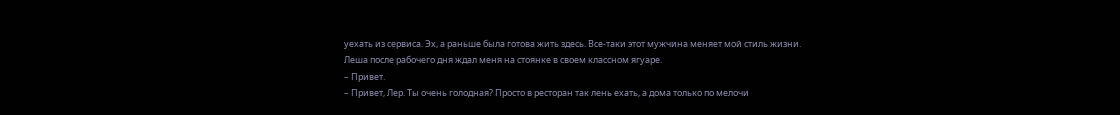уехать из сервиса. Эх, а раньше была готова жить здесь. Все-таки этот мужчина меняет мой стиль жизни.
Леша после рабочего дня ждал меня на стоянке в своем классном ягуаре.
– Привет.
– Привет, Лер. Ты очень голодная? Просто в ресторан так лень ехать, а дома только по мелочи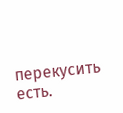перекусить есть.